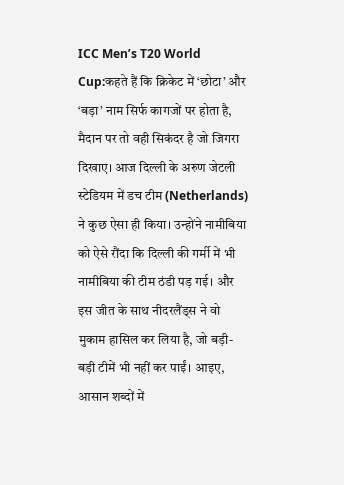ICC Men’s T20 World Cup:कहते हैं कि क्रिकेट में ‘छोटा’ और ‘बड़ा’ नाम सिर्फ कागजों पर होता है, मैदान पर तो वही सिकंदर है जो जिगरा दिखाए। आज दिल्ली के अरुण जेटली स्टेडियम में डच टीम (Netherlands) ने कुछ ऐसा ही किया। उन्होंने नामीबिया को ऐसे रौंदा कि दिल्ली की गर्मी में भी नामीबिया की टीम ठंडी पड़ गई। और इस जीत के साथ नीदरलैंड्स ने वो मुकाम हासिल कर लिया है, जो बड़ी-बड़ी टीमें भी नहीं कर पाईं। आइए, आसान शब्दों में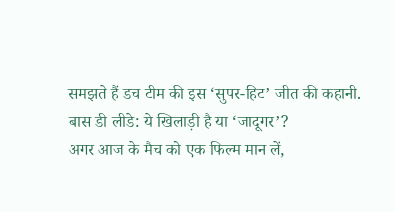समझते हैं डच टीम की इस ‘सुपर-हिट’ जीत की कहानी.
बास डी लीडे: ये खिलाड़ी है या ‘जादूगर’?
अगर आज के मैच को एक फिल्म मान लें,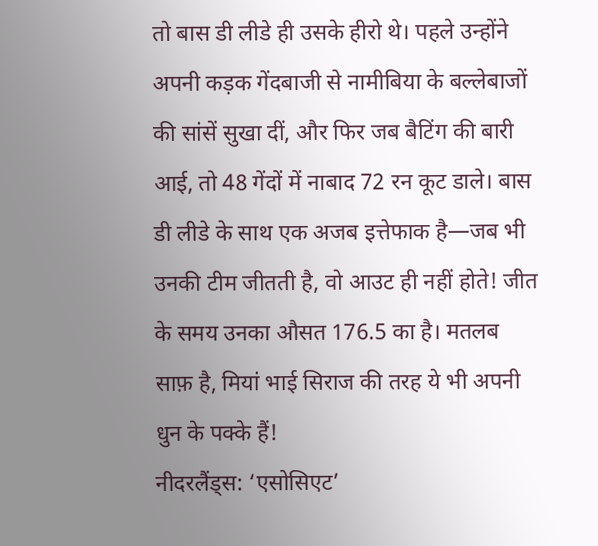तो बास डी लीडे ही उसके हीरो थे। पहले उन्होंने अपनी कड़क गेंदबाजी से नामीबिया के बल्लेबाजों की सांसें सुखा दीं, और फिर जब बैटिंग की बारी आई, तो 48 गेंदों में नाबाद 72 रन कूट डाले। बास डी लीडे के साथ एक अजब इत्तेफाक है—जब भी उनकी टीम जीतती है, वो आउट ही नहीं होते! जीत के समय उनका औसत 176.5 का है। मतलब साफ़ है, मियां भाई सिराज की तरह ये भी अपनी धुन के पक्के हैं!
नीदरलैंड्स: ‘एसोसिएट’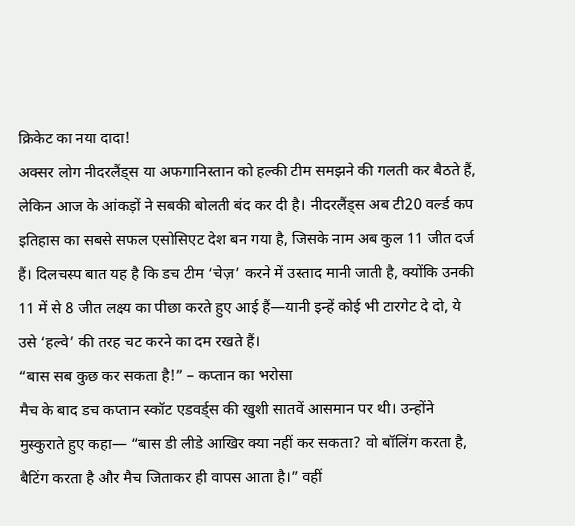क्रिकेट का नया दादा!
अक्सर लोग नीदरलैंड्स या अफगानिस्तान को हल्की टीम समझने की गलती कर बैठते हैं, लेकिन आज के आंकड़ों ने सबकी बोलती बंद कर दी है। नीदरलैंड्स अब टी20 वर्ल्ड कप इतिहास का सबसे सफल एसोसिएट देश बन गया है, जिसके नाम अब कुल 11 जीत दर्ज हैं। दिलचस्प बात यह है कि डच टीम ‘चेज़’ करने में उस्ताद मानी जाती है, क्योंकि उनकी 11 में से 8 जीत लक्ष्य का पीछा करते हुए आई हैं—यानी इन्हें कोई भी टारगेट दे दो, ये उसे ‘हल्वे’ की तरह चट करने का दम रखते हैं।
“बास सब कुछ कर सकता है!” – कप्तान का भरोसा
मैच के बाद डच कप्तान स्कॉट एडवर्ड्स की खुशी सातवें आसमान पर थी। उन्होंने मुस्कुराते हुए कहा— “बास डी लीडे आखिर क्या नहीं कर सकता? वो बॉलिंग करता है, बैटिंग करता है और मैच जिताकर ही वापस आता है।” वहीं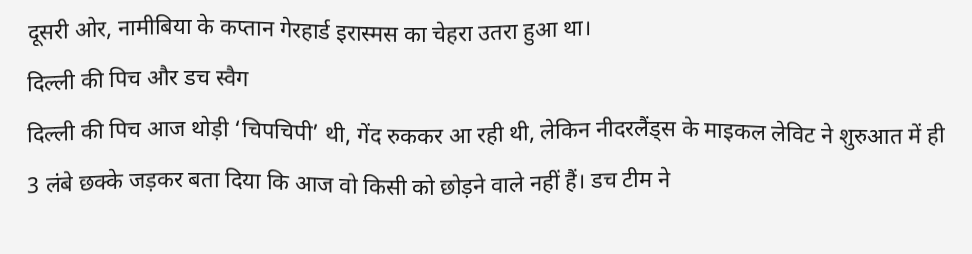दूसरी ओर, नामीबिया के कप्तान गेरहार्ड इरास्मस का चेहरा उतरा हुआ था।
दिल्ली की पिच और डच स्वैग
दिल्ली की पिच आज थोड़ी ‘चिपचिपी’ थी, गेंद रुककर आ रही थी, लेकिन नीदरलैंड्स के माइकल लेविट ने शुरुआत में ही 3 लंबे छक्के जड़कर बता दिया कि आज वो किसी को छोड़ने वाले नहीं हैं। डच टीम ने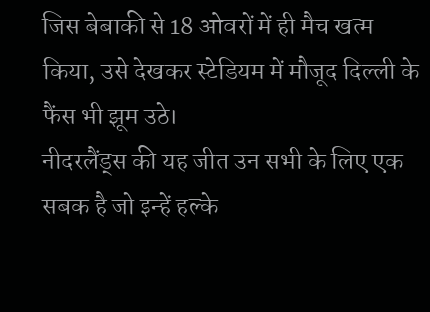जिस बेबाकी से 18 ओवरों में ही मैच खत्म किया, उसे देखकर स्टेडियम में मौजूद दिल्ली के फैंस भी झूम उठे।
नीदरलैंड्स की यह जीत उन सभी के लिए एक सबक है जो इन्हें हल्के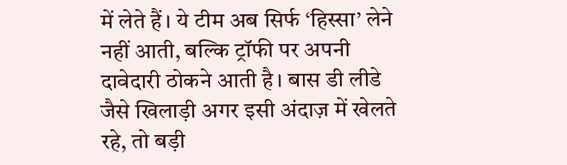में लेते हैं। ये टीम अब सिर्फ ‘हिस्सा’ लेने नहीं आती, बल्कि ट्रॉफी पर अपनी दावेदारी ठोकने आती है। बास डी लीडे जैसे खिलाड़ी अगर इसी अंदाज़ में खेलते रहे, तो बड़ी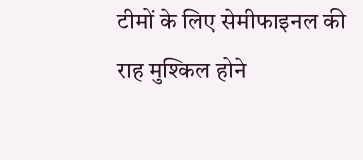टीमों के लिए सेमीफाइनल की राह मुश्किल होने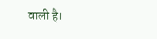वाली है।